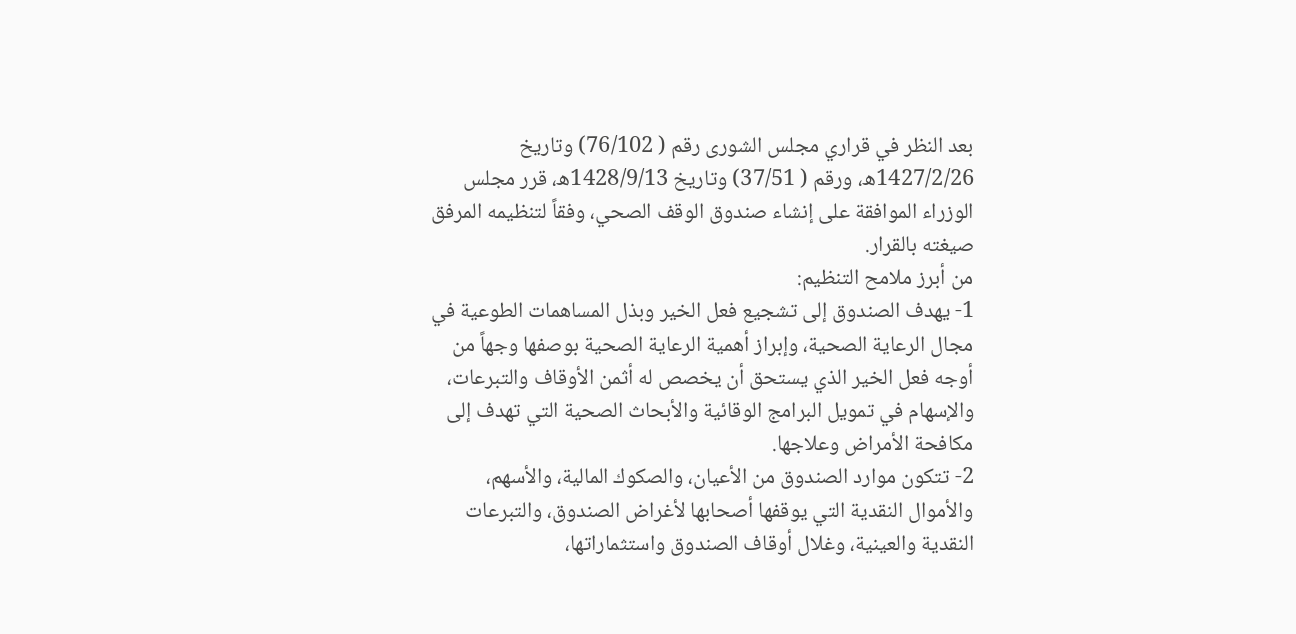بعد النظر في قراري مجلس الشورى رقم ( 76/102) وتاريخ 1427/2/26ه، ورقم ( 37/51) وتاريخ 1428/9/13ه، قرر مجلس الوزراء الموافقة على إنشاء صندوق الوقف الصحي، وفقاً لتنظيمه المرفق صيغته بالقرار.
من أبرز ملامح التنظيم:
1- يهدف الصندوق إلى تشجيع فعل الخير وبذل المساهمات الطوعية في مجال الرعاية الصحية، وإبراز أهمية الرعاية الصحية بوصفها وجهاً من أوجه فعل الخير الذي يستحق أن يخصص له أثمن الأوقاف والتبرعات، والإسهام في تمويل البرامج الوقائية والأبحاث الصحية التي تهدف إلى مكافحة الأمراض وعلاجها.
2- تتكون موارد الصندوق من الأعيان، والصكوك المالية، والأسهم، والأموال النقدية التي يوقفها أصحابها لأغراض الصندوق، والتبرعات النقدية والعينية، وغلال أوقاف الصندوق واستثماراتها،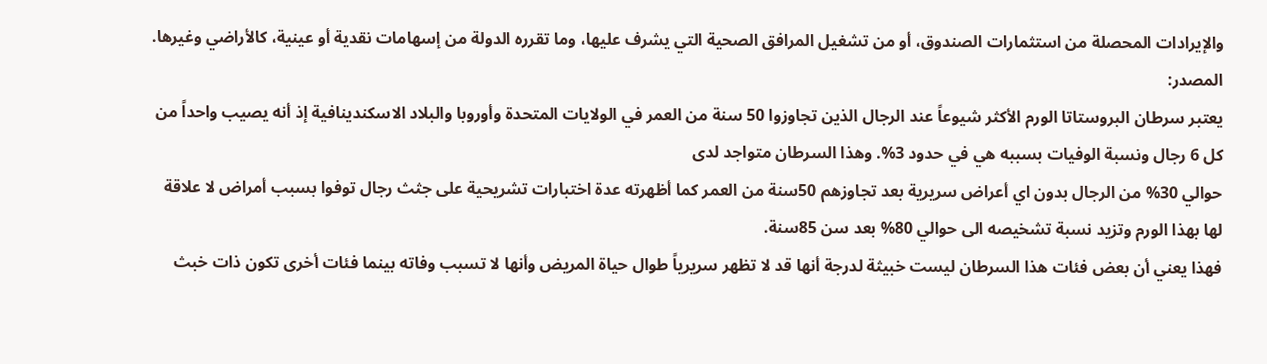والإيرادات المحصلة من استثمارات الصندوق، أو من تشغيل المرافق الصحية التي يشرف عليها، وما تقرره الدولة من إسهامات نقدية أو عينية، كالأراضي وغيرها.
المصدر:
يعتبر سرطان البروستاتا الورم الأكثر شيوعاً عند الرجال الذين تجاوزوا 50 سنة من العمر في الولايات المتحدة وأوروبا والبلاد الاسكندينافية إذ أنه يصيب واحداً من كل 6 رجال ونسبة الوفيات بسببه هي في حدود 3%. وهذا السرطان متواجد لدى
حوالي 30% من الرجال بدون اي أعراض سريرية بعد تجاوزهم 50سنة من العمر كما أظهرته عدة اختبارات تشريحية على جثث رجال توفوا بسبب أمراض لا علاقة لها بهذا الورم وتزيد نسبة تشخيصه الى حوالي 80% بعد سن 85سنة.
فهذا يعني أن بعض فئات هذا السرطان ليست خبيثة لدرجة أنها قد لا تظهر سريرياً طوال حياة المريض وأنها لا تسبب وفاته بينما فئات أخرى تكون ذات خبث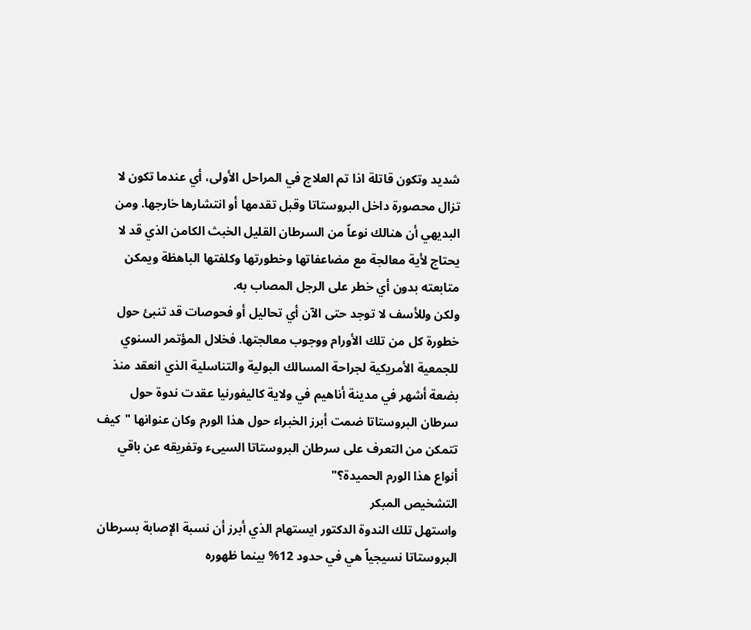شديد وتكون قاتلة اذا تم العلاج في المراحل الأولى، أي عندما تكون لا تزال محصورة داخل البروستاتا وقبل تقدمها أو انتشارها خارجها. ومن البديهي أن هنالك نوعاً من السرطان القليل الخبث الكامن الذي قد لا يحتاج لأية معالجة مع مضاعفاتها وخطورتها وكلفتها الباهظة ويمكن متابعته بدون أي خطر على الرجل المصاب به.
ولكن وللأسف لا توجد حتى الآن أي تحاليل أو فحوصات قد تنبئ حول خطورة كل من تلك الأورام ووجوب معالجتها. فخلال المؤتمر السنوي للجمعية الأمريكية لجراحة المسالك البولية والتناسلية الذي انعقد منذ بضعة أشهر في مدينة أناهيم في ولاية كاليفورنيا عقدت ندوة حول سرطان البروستاتا ضمت أبرز الخبراء حول هذا الورم وكان عنوانها "كيف تتمكن من التعرف على سرطان البروستاتا السيىء وتفريقه عن باقي أنواع هذا الورم الحميدة؟"
التشخيص المبكر
واستهل تلك الندوة الدكتور ايستهام الذي أبرز أن نسبة الإصابة بسرطان البروستاتا نسيجياً هي في حدود 12% بينما ظهوره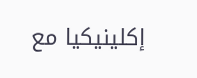إكلينيكيا مع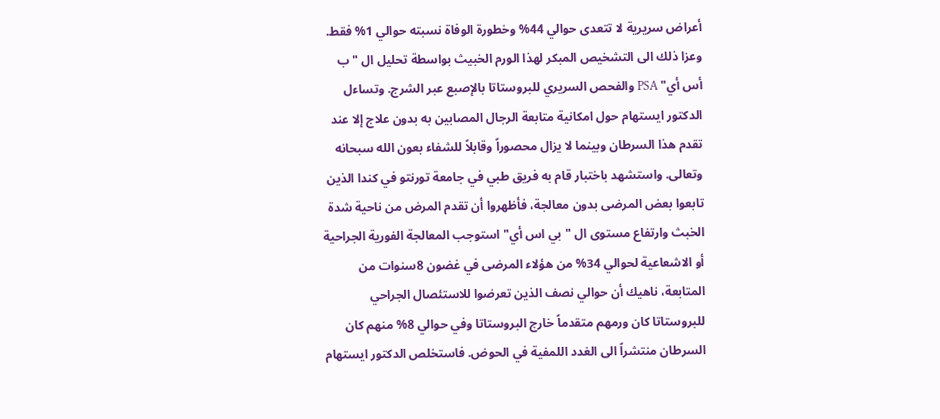أعراض سريرية لا تتعدى حوالي 44% وخطورة الوفاة نسبته حوالي 1% فقط. وعزا ذلك الى التشخيص المبكر لهذا الورم الخبيث بواسطة تحليل ال "ب أس أي" PSA والفحص السريري للبروستاتا بالإصبع عبر الشرج. وتساءل الدكتور ايستهام حول امكانية متابعة الرجال المصابين به بدون علاج إلا عند تقدم هذا السرطان وبينما لا يزال محصوراً وقابلاً للشفاء بعون الله سبحانه وتعالى. واستشهد باختبار قام به فريق طبي في جامعة تورنتو في كندا الذين تابعوا بعض المرضى بدون معالجة، فأظهروا أن تقدم المرض من ناحية شدة الخبث وارتفاع مستوى ال "بي اس أي" استوجب المعالجة الفورية الجراحية أو الاشعاعية لحوالي 34% من هؤلاء المرضى في غضون 8سنوات من المتابعة، ناهيك أن حوالي نصف الذين تعرضوا للاستئصال الجراحي للبروستاتا كان ورمهم متقدماً خارج البروستاتا وفي حوالي 8% منهم كان السرطان منتشراً الى الغدد اللمفية في الحوض. فاستخلص الدكتور ايستهام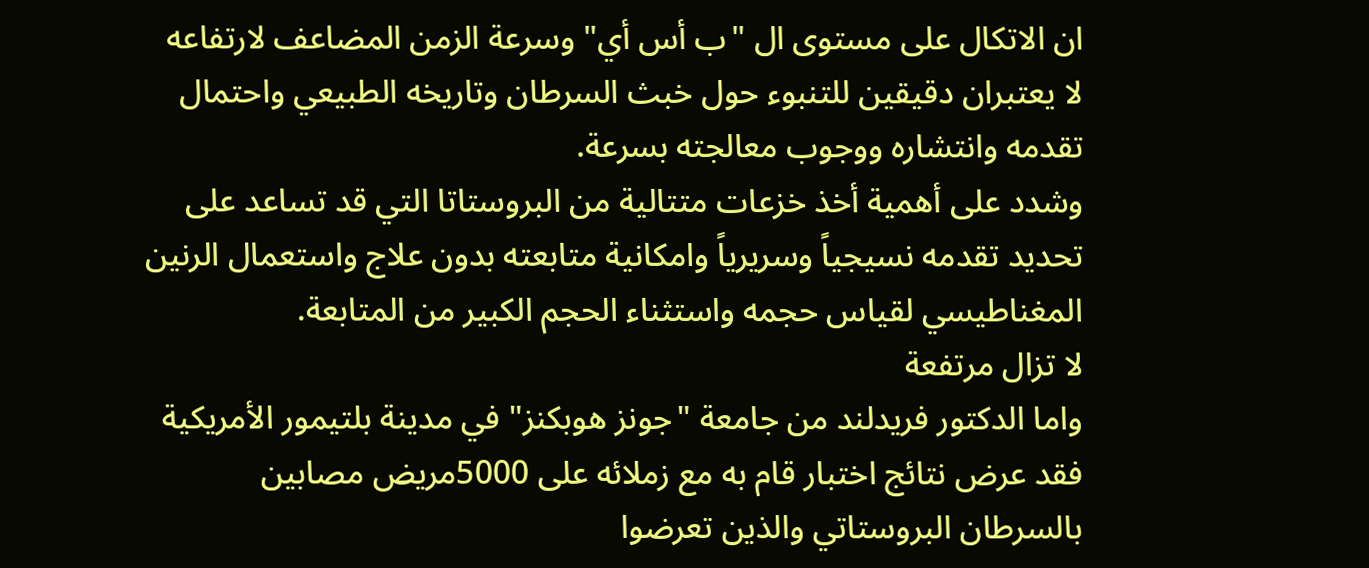ان الاتكال على مستوى ال "ب أس أي" وسرعة الزمن المضاعف لارتفاعه لا يعتبران دقيقين للتنبوء حول خبث السرطان وتاريخه الطبيعي واحتمال تقدمه وانتشاره ووجوب معالجته بسرعة.
وشدد على أهمية أخذ خزعات متتالية من البروستاتا التي قد تساعد على تحديد تقدمه نسيجياً وسريرياً وامكانية متابعته بدون علاج واستعمال الرنين المغناطيسي لقياس حجمه واستثناء الحجم الكبير من المتابعة.
لا تزال مرتفعة
واما الدكتور فريدلند من جامعة "جونز هوبكنز" في مدينة بلتيمور الأمريكية فقد عرض نتائج اختبار قام به مع زملائه على 5000مريض مصابين بالسرطان البروستاتي والذين تعرضوا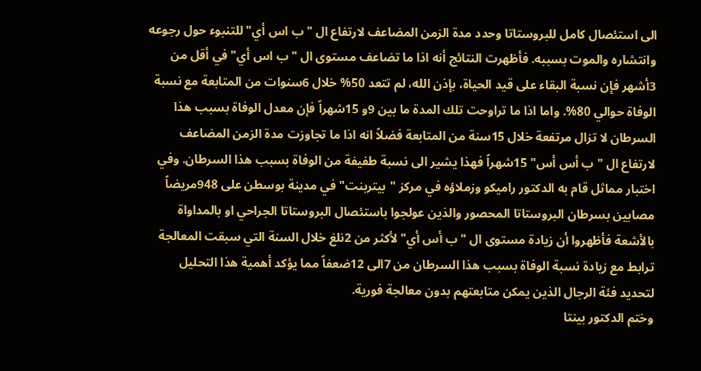الى استئصال كامل للبروستاتا وحدد مدة الزمن المضاعف لارتفاع ال "ب اس أي" للتنبوء حول رجوعه وانتشاره والموت بسببه. فأظهرت النتائج أنه اذا ما تضاعف مستوى ال "ب اس أي" في أقل من 3أشهر فإن نسبة البقاء على قيد الحياة، بإذن الله، لم تتعد 50% خلال 6سنوات من المتابعة مع نسبة الوفاة حوالي 80%. واما اذا ما تراوحت تلك المدة ما بين 9و 15شهراً فإن معدل الوفاة بسبب هذا السرطان لا تزال مرتفعة خلال 15سنة من المتابعة فضلاً انه اذا ما تجاوزت مدة الزمن المضاعف لارتفاع ال "ب أس أس" 15شهراً فهذا يشير الى نسبة طفيفة من الوفاة بسبب هذا السرطان. وفي اختبار مماثل قام به الدكتور راميكو وزملاؤه في مركز "بيتربنت" في مدينة بوسطن على 948مريضاً مصابين بسرطان البروستاتا المحصور والذين عولجوا باستئصال البروستاتا الجراحي او بالمداواة بالأشعة فأظهروا أن زيادة مستوى ال "ب أس أي" لأكثر من 2نلغ خلال السنة التي سبقت المعالجة ترابط مع زيادة نسبة الوفاة بسبب هذا السرطان من 7الى 12ضعفاً مما يؤكد أهمية هذا التحليل لتحديد فئة الرجال الذين يمكن متابعتهم بدون معالجة فورية.
وختم الدكتور بينتا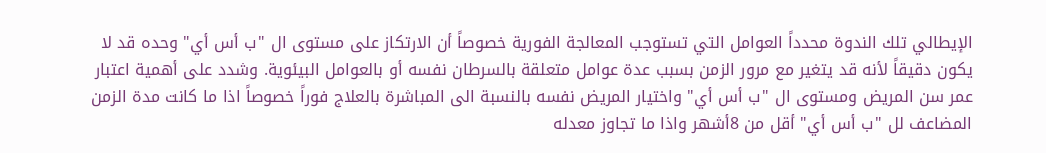الإيطالي تلك الندوة محدداً العوامل التي تستوجب المعالجة الفورية خصوصاً أن الارتكاز على مستوى ال "ب أس أي" وحده قد لا يكون دقيقاً لأنه قد يتغير مع مرور الزمن بسبب عدة عوامل متعلقة بالسرطان نفسه أو بالعوامل البيئوية. وشدد على أهمية اعتبار عمر سن المريض ومستوى ال "ب أس أي" واختيار المريض نفسه بالنسبة الى المباشرة بالعلاج فوراً خصوصاً اذا ما كانت مدة الزمن المضاعف لل "ب أس أي" أقل من 8أشهر واذا ما تجاوز معدله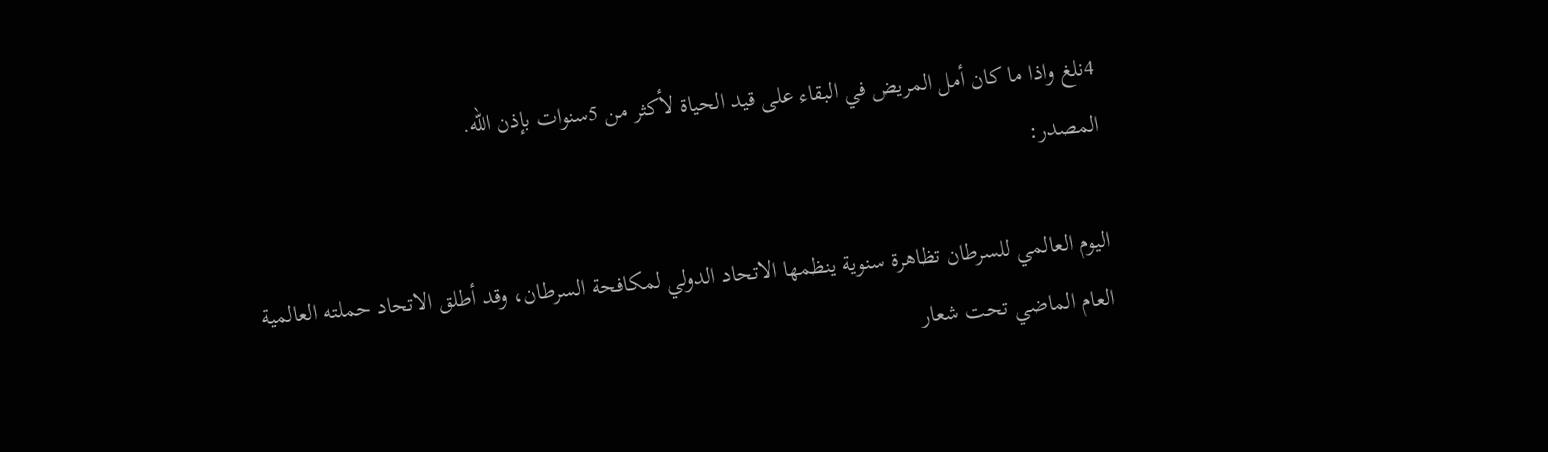4نلغ واذا ما كان أمل المريض في البقاء على قيد الحياة لأكثر من 5سنوات بإذن الله.
المصدر:

اليوم العالمي للسرطان تظاهرة سنوية ينظمها الاتحاد الدولي لمكافحة السرطان، وقد أطلق الاتحاد حملته العالمية العام الماضي تحت شعار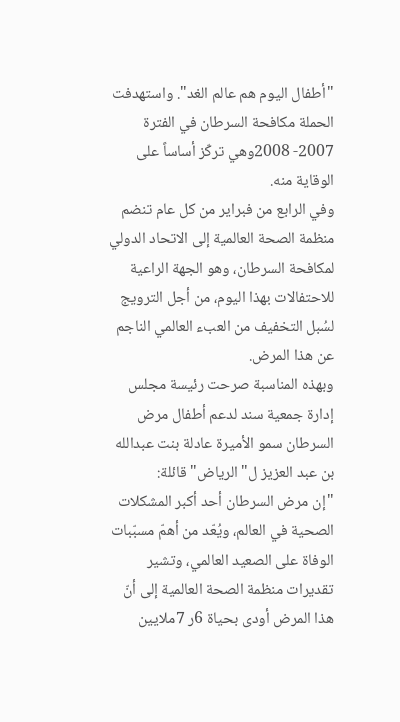"أطفال اليوم هم عالم الغد". واستهدفت الحملة مكافحة السرطان في الفترة 2007- 2008وهي تركّز أساساً على الوقاية منه.
وفي الرابع من فبراير من كل عام تنضم منظمة الصحة العالمية إلى الاتحاد الدولي لمكافحة السرطان، وهو الجهة الراعية للاحتفالات بهذا اليوم، من أجل الترويج لسُبل التخفيف من العبء العالمي الناجم عن هذا المرض.
وبهذه المناسبة صرحت رئيسة مجلس إدارة جمعية سند لدعم أطفال مرض السرطان سمو الأميرة عادلة بنت عبدالله بن عبد العزيز ل"الرياض" قائلة:
"إن مرض السرطان أحد أكبر المشكلات الصحية في العالم، ويُعّد من أهمّ مسبّبات الوفاة على الصعيد العالمي، وتشير تقديرات منظمة الصحة العالمية إلى أنّ هذا المرض أودى بحياة 6ر 7ملايين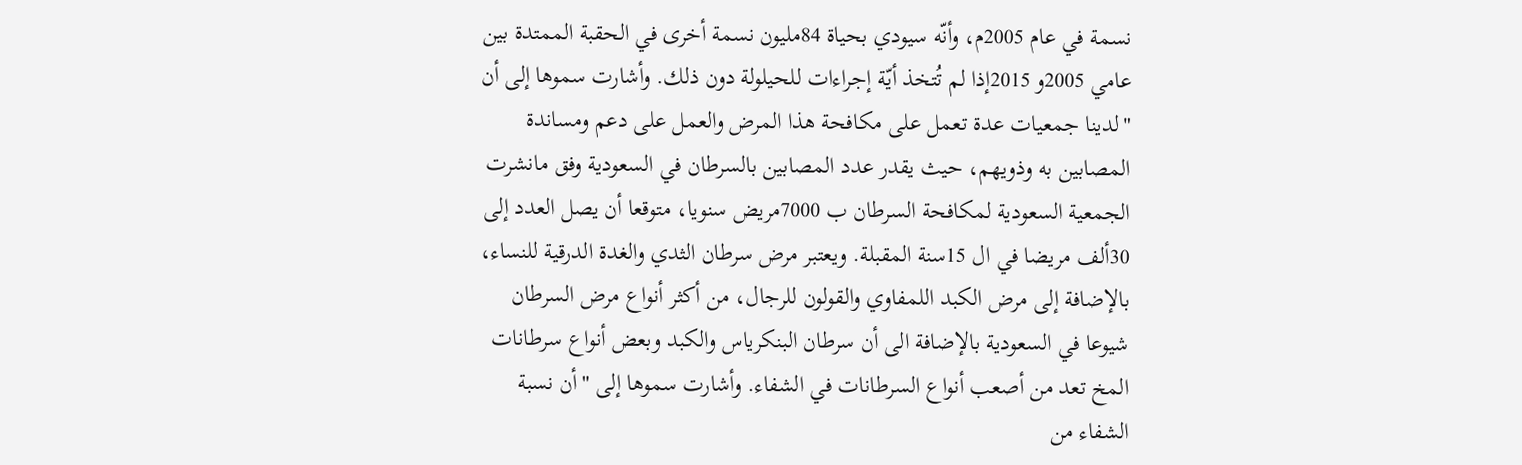نسمة في عام 2005م، وأنّه سيودي بحياة 84مليون نسمة أخرى في الحقبة الممتدة بين عامي 2005و 2015إذا لم تُتخذ أيّة إجراءات للحيلولة دون ذلك. وأشارت سموها إلى أن "لدينا جمعيات عدة تعمل على مكافحة هذا المرض والعمل على دعم ومساندة المصابين به وذويهم، حيث يقدر عدد المصابين بالسرطان في السعودية وفق مانشرت الجمعية السعودية لمكافحة السرطان ب 7000مريض سنويا، متوقعا أن يصل العدد إلى 30ألف مريضا في ال 15سنة المقبلة. ويعتبر مرض سرطان الثدي والغدة الدرقية للنساء، بالإضافة إلى مرض الكبد اللمفاوي والقولون للرجال، من أكثر أنواع مرض السرطان شيوعا في السعودية بالإضافة الى أن سرطان البنكرياس والكبد وبعض أنواع سرطانات المخ تعد من أصعب أنواع السرطانات في الشفاء. وأشارت سموها إلى "أن نسبة الشفاء من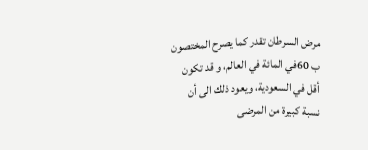مرض السرطان تقدر كما يصرح المختصون ب 60في المائة في العالم، و قد تكون أقل في السعودية، ويعود ذلك الى أن نسبة كبيرة من المرضى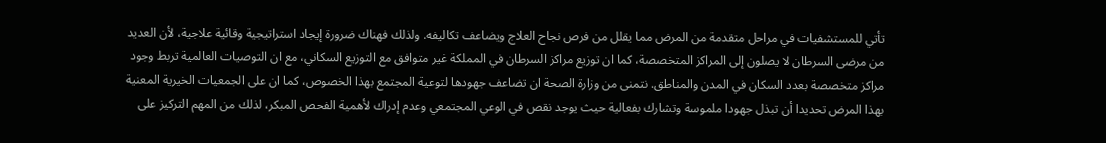تأتي للمستشفيات في مراحل متقدمة من المرض مما يقلل من فرص نجاح العلاج ويضاعف تكاليفه. ولذلك فهناك ضرورة إيجاد استراتيجية وقائية علاجية، لأن العديد من مرضى السرطان لا يصلون إلى المراكز المتخصصة، كما ان توزيع مراكز السرطان في المملكة غير متوافق مع التوزيع السكاني، مع ان التوصيات العالمية تربط وجود مراكز متخصصة بعدد السكان في المدن والمناطق. نتمنى من وزارة الصحة ان تضاعف جهودها لتوعية المجتمع بهذا الخصوص، كما ان على الجمعيات الخيرية المعنية بهذا المرض تحديدا أن تبذل جهودا ملموسة وتشارك بفعالية حيث يوجد نقص في الوعي المجتمعي وعدم إدراك لأهمية الفحص المبكر، لذلك من المهم التركيز على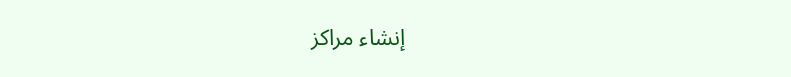إنشاء مراكز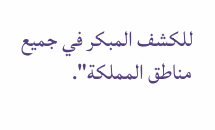للكشف المبكر في جميع مناطق المملكة".